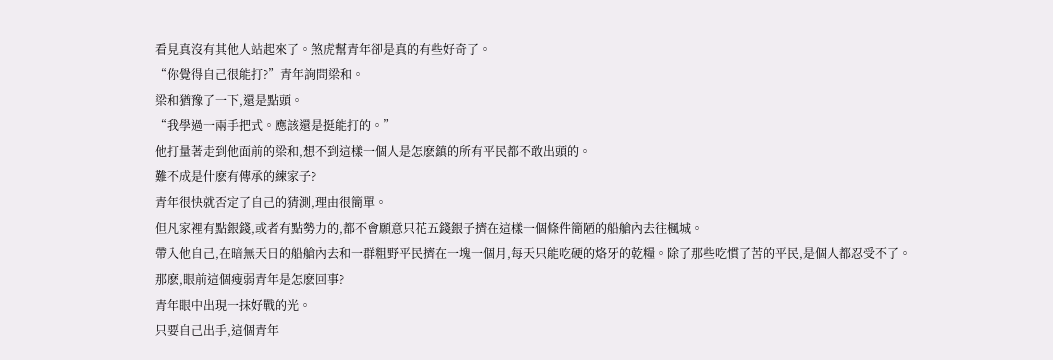看見真沒有其他人站起來了。煞虎幫青年卻是真的有些好奇了。
“你覺得自己很能打?”青年詢問梁和。
梁和猶豫了一下,還是點頭。
“我學過一兩手把式。應該還是挺能打的。”
他打量著走到他面前的梁和,想不到這樣一個人是怎麽鎮的所有平民都不敢出頭的。
難不成是什麽有傳承的練家子?
青年很快就否定了自己的猜測,理由很簡單。
但凡家裡有點銀錢,或者有點勢力的,都不會願意只花五錢銀子擠在這樣一個條件簡陋的船艙內去往楓城。
帶入他自己,在暗無天日的船艙內去和一群粗野平民擠在一塊一個月,每天只能吃硬的烙牙的乾糧。除了那些吃慣了苦的平民,是個人都忍受不了。
那麽,眼前這個瘦弱青年是怎麽回事?
青年眼中出現一抹好戰的光。
只要自己出手,這個青年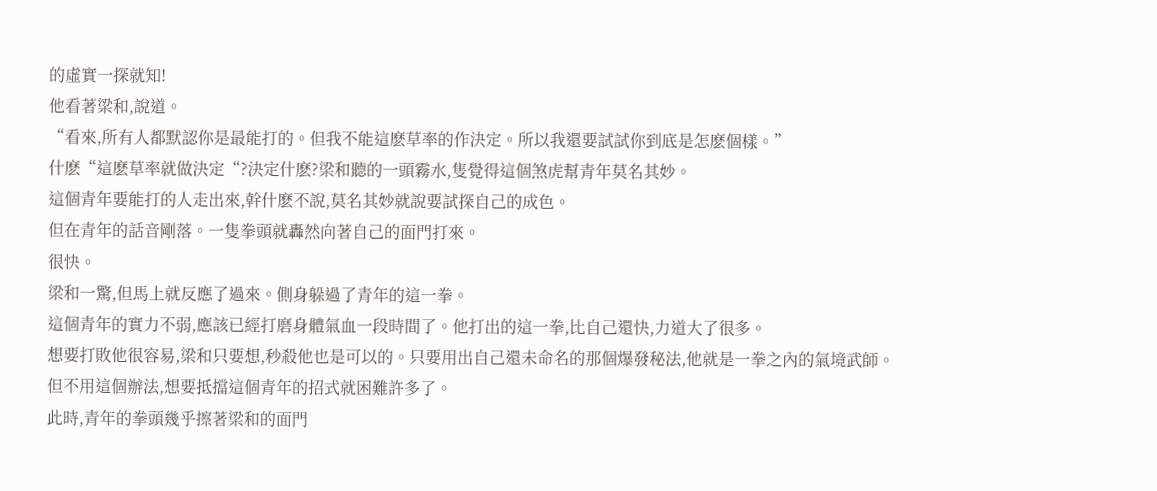的虛實一探就知!
他看著梁和,說道。
“看來,所有人都默認你是最能打的。但我不能這麽草率的作決定。所以我還要試試你到底是怎麽個樣。”
什麽“這麽草率就做決定“?決定什麽?梁和聽的一頭霧水,隻覺得這個煞虎幫青年莫名其妙。
這個青年要能打的人走出來,幹什麽不說,莫名其妙就說要試探自己的成色。
但在青年的話音剛落。一隻拳頭就轟然向著自己的面門打來。
很快。
梁和一驚,但馬上就反應了過來。側身躲過了青年的這一拳。
這個青年的實力不弱,應該已經打磨身體氣血一段時間了。他打出的這一拳,比自己還快,力道大了很多。
想要打敗他很容易,梁和只要想,秒殺他也是可以的。只要用出自己還未命名的那個爆發秘法,他就是一拳之內的氣境武師。
但不用這個辦法,想要抵擋這個青年的招式就困難許多了。
此時,青年的拳頭幾乎擦著梁和的面門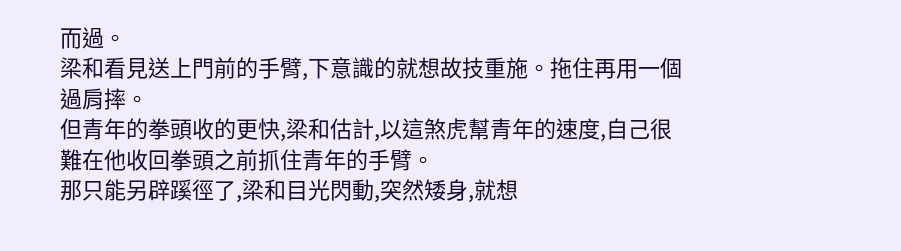而過。
梁和看見送上門前的手臂,下意識的就想故技重施。拖住再用一個過肩摔。
但青年的拳頭收的更快,梁和估計,以這煞虎幫青年的速度,自己很難在他收回拳頭之前抓住青年的手臂。
那只能另辟蹊徑了,梁和目光閃動,突然矮身,就想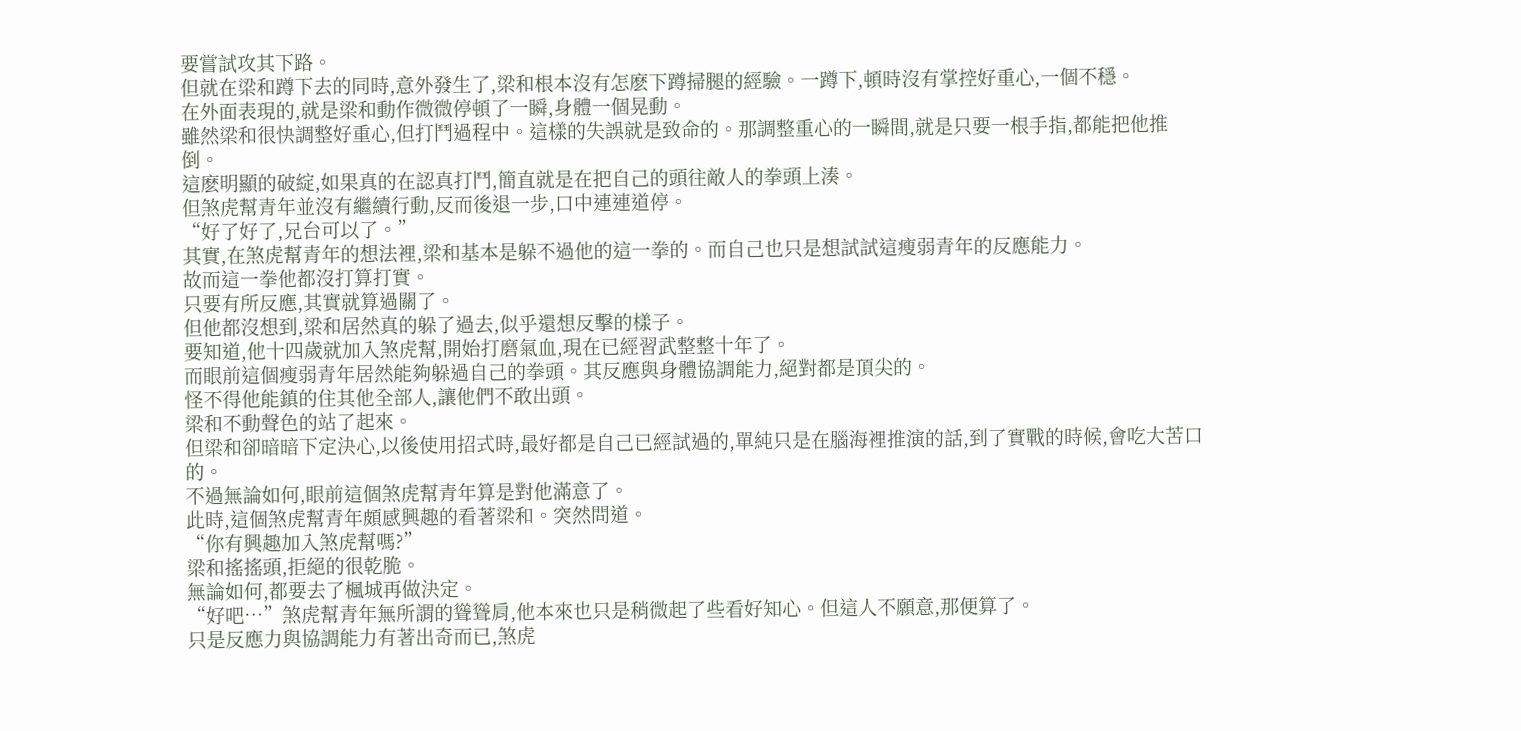要嘗試攻其下路。
但就在梁和蹲下去的同時,意外發生了,梁和根本沒有怎麽下蹲掃腿的經驗。一蹲下,頓時沒有掌控好重心,一個不穩。
在外面表現的,就是梁和動作微微停頓了一瞬,身體一個晃動。
雖然梁和很快調整好重心,但打鬥過程中。這樣的失誤就是致命的。那調整重心的一瞬間,就是只要一根手指,都能把他推倒。
這麽明顯的破綻,如果真的在認真打鬥,簡直就是在把自己的頭往敵人的拳頭上湊。
但煞虎幫青年並沒有繼續行動,反而後退一步,口中連連道停。
“好了好了,兄台可以了。”
其實,在煞虎幫青年的想法裡,梁和基本是躲不過他的這一拳的。而自己也只是想試試這瘦弱青年的反應能力。
故而這一拳他都沒打算打實。
只要有所反應,其實就算過關了。
但他都沒想到,梁和居然真的躲了過去,似乎還想反擊的樣子。
要知道,他十四歲就加入煞虎幫,開始打磨氣血,現在已經習武整整十年了。
而眼前這個瘦弱青年居然能夠躲過自己的拳頭。其反應與身體協調能力,絕對都是頂尖的。
怪不得他能鎮的住其他全部人,讓他們不敢出頭。
梁和不動聲色的站了起來。
但梁和卻暗暗下定決心,以後使用招式時,最好都是自己已經試過的,單純只是在腦海裡推演的話,到了實戰的時候,會吃大苦口的。
不過無論如何,眼前這個煞虎幫青年算是對他滿意了。
此時,這個煞虎幫青年頗感興趣的看著梁和。突然問道。
“你有興趣加入煞虎幫嗎?”
梁和搖搖頭,拒絕的很乾脆。
無論如何,都要去了楓城再做決定。
“好吧…”煞虎幫青年無所謂的聳聳肩,他本來也只是稍微起了些看好知心。但這人不願意,那便算了。
只是反應力與協調能力有著出奇而已,煞虎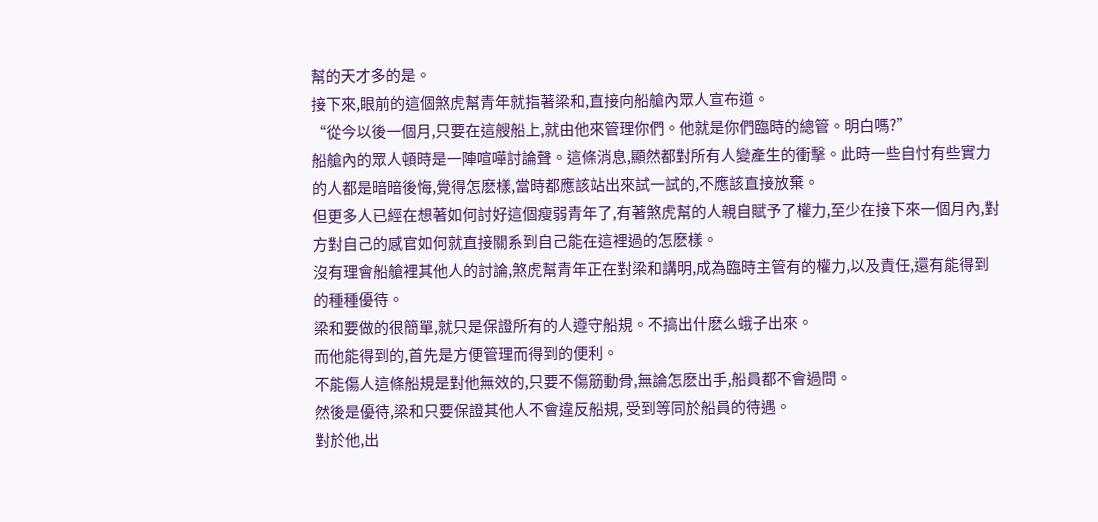幫的天才多的是。
接下來,眼前的這個煞虎幫青年就指著梁和,直接向船艙內眾人宣布道。
“從今以後一個月,只要在這艘船上,就由他來管理你們。他就是你們臨時的總管。明白嗎?”
船艙內的眾人頓時是一陣喧嘩討論聲。這條消息,顯然都對所有人變產生的衝擊。此時一些自忖有些實力的人都是暗暗後悔,覺得怎麽樣,當時都應該站出來試一試的,不應該直接放棄。
但更多人已經在想著如何討好這個瘦弱青年了,有著煞虎幫的人親自賦予了權力,至少在接下來一個月內,對方對自己的感官如何就直接關系到自己能在這裡過的怎麽樣。
沒有理會船艙裡其他人的討論,煞虎幫青年正在對梁和講明,成為臨時主管有的權力,以及責任,還有能得到的種種優待。
梁和要做的很簡單,就只是保證所有的人遵守船規。不搞出什麽么蛾子出來。
而他能得到的,首先是方便管理而得到的便利。
不能傷人這條船規是對他無效的,只要不傷筋動骨,無論怎麽出手,船員都不會過問。
然後是優待,梁和只要保證其他人不會違反船規, 受到等同於船員的待遇。
對於他,出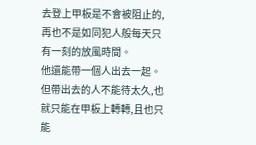去登上甲板是不會被阻止的,再也不是如同犯人般每天只有一刻的放風時間。
他還能帶一個人出去一起。但帶出去的人不能待太久,也就只能在甲板上轉轉,且也只能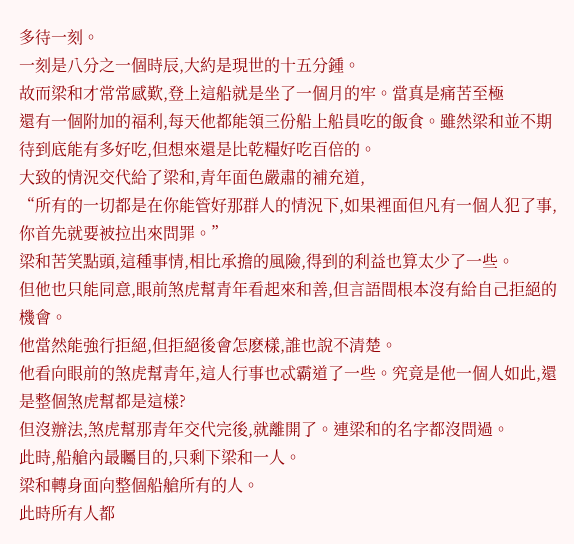多待一刻。
一刻是八分之一個時辰,大約是現世的十五分鍾。
故而梁和才常常感歎,登上這船就是坐了一個月的牢。當真是痛苦至極
還有一個附加的福利,每天他都能領三份船上船員吃的飯食。雖然梁和並不期待到底能有多好吃,但想來還是比乾糧好吃百倍的。
大致的情況交代給了梁和,青年面色嚴肅的補充道,
“所有的一切都是在你能管好那群人的情況下,如果裡面但凡有一個人犯了事,你首先就要被拉出來問罪。”
梁和苦笑點頭,這種事情,相比承擔的風險,得到的利益也算太少了一些。
但他也只能同意,眼前煞虎幫青年看起來和善,但言語間根本沒有給自己拒絕的機會。
他當然能強行拒絕,但拒絕後會怎麽樣,誰也說不清楚。
他看向眼前的煞虎幫青年,這人行事也忒霸道了一些。究竟是他一個人如此,還是整個煞虎幫都是這樣?
但沒辦法,煞虎幫那青年交代完後,就離開了。連梁和的名字都沒問過。
此時,船艙內最矚目的,只剩下梁和一人。
梁和轉身面向整個船艙所有的人。
此時所有人都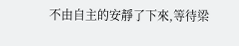不由自主的安靜了下來,等待梁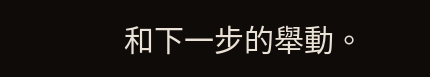和下一步的舉動。